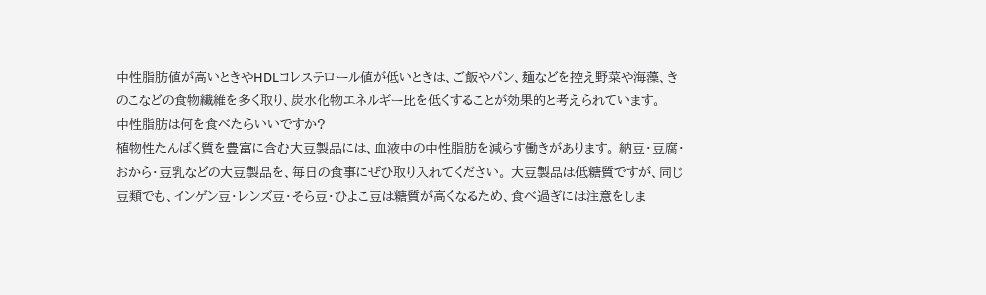中性脂肪値が高いときやHDLコレステロール値が低いときは、ご飯やパン、麺などを控え野菜や海藻、きのこなどの食物繊維を多く取り、炭水化物エネルギー比を低くすることが効果的と考えられています。
中性脂肪は何を食べたらいいですか?
植物性たんぱく質を豊富に含む大豆製品には、血液中の中性脂肪を減らす働きがあります。 納豆・豆腐・おから・豆乳などの大豆製品を、毎日の食事にぜひ取り入れてください。 大豆製品は低糖質ですが、同じ豆類でも、インゲン豆・レンズ豆・そら豆・ひよこ豆は糖質が高くなるため、食べ過ぎには注意をしま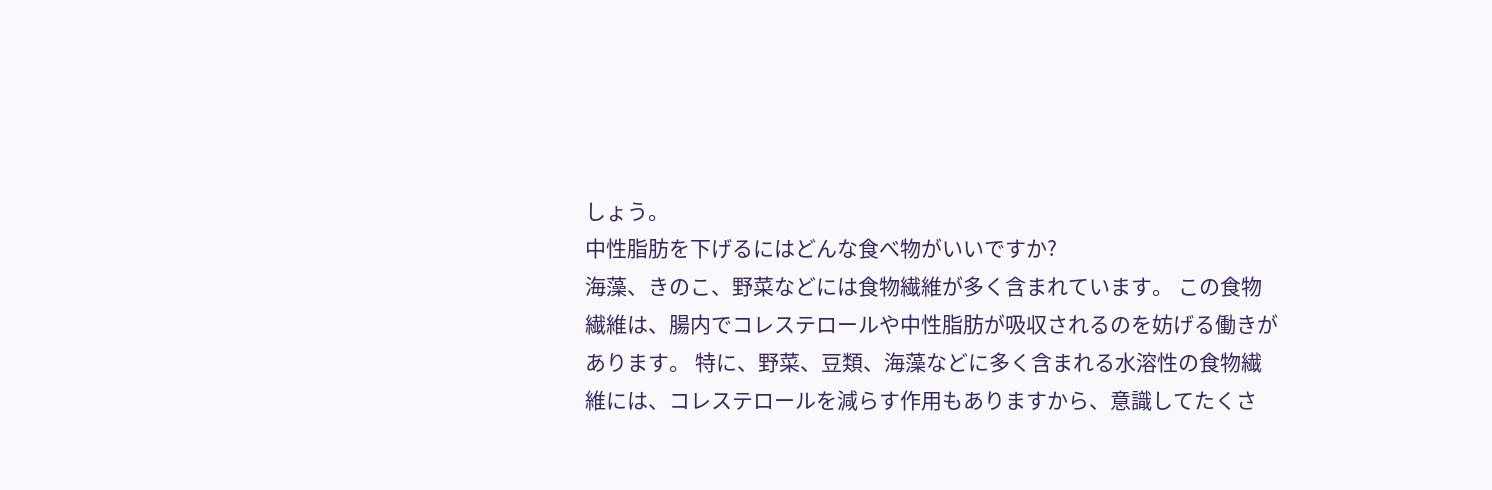しょう。
中性脂肪を下げるにはどんな食べ物がいいですか?
海藻、きのこ、野菜などには食物繊維が多く含まれています。 この食物繊維は、腸内でコレステロールや中性脂肪が吸収されるのを妨げる働きがあります。 特に、野菜、豆類、海藻などに多く含まれる水溶性の食物繊維には、コレステロールを減らす作用もありますから、意識してたくさ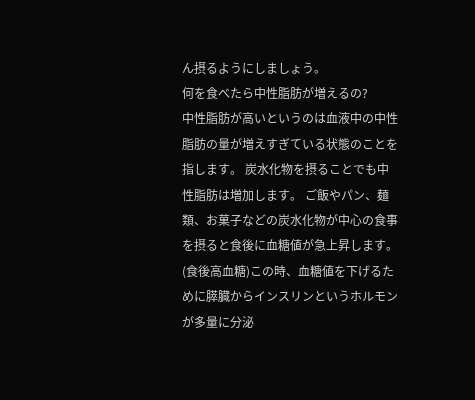ん摂るようにしましょう。
何を食べたら中性脂肪が増えるの?
中性脂肪が高いというのは血液中の中性脂肪の量が増えすぎている状態のことを指します。 炭水化物を摂ることでも中性脂肪は増加します。 ご飯やパン、麺類、お菓子などの炭水化物が中心の食事を摂ると食後に血糖値が急上昇します。 (食後高血糖)この時、血糖値を下げるために膵臓からインスリンというホルモンが多量に分泌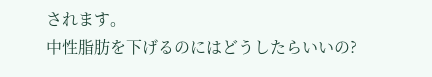されます。
中性脂肪を下げるのにはどうしたらいいの?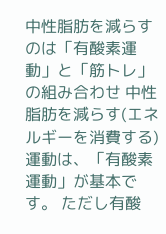中性脂肪を減らすのは「有酸素運動」と「筋トレ」の組み合わせ 中性脂肪を減らす(エネルギーを消費する)運動は、「有酸素運動」が基本です。 ただし有酸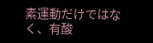素運動だけではなく、有酸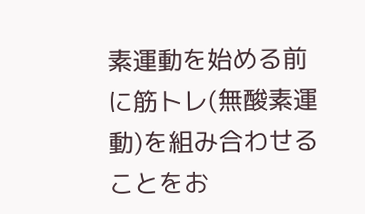素運動を始める前に筋トレ(無酸素運動)を組み合わせることをお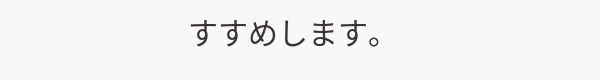すすめします。